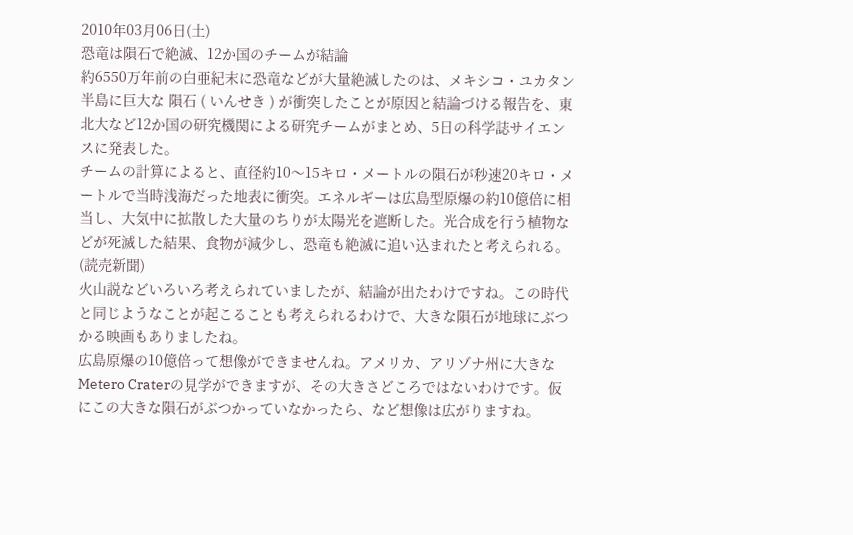2010年03月06日(土)
恐竜は隕石で絶滅、12か国のチームが結論
約6550万年前の白亜紀末に恐竜などが大量絶滅したのは、メキシコ・ユカタン半島に巨大な 隕石 ( いんせき ) が衝突したことが原因と結論づける報告を、東北大など12か国の研究機関による研究チームがまとめ、5日の科学誌サイエンスに発表した。
チームの計算によると、直径約10〜15キロ・メートルの隕石が秒速20キロ・メートルで当時浅海だった地表に衝突。エネルギーは広島型原爆の約10億倍に相当し、大気中に拡散した大量のちりが太陽光を遮断した。光合成を行う植物などが死滅した結果、食物が減少し、恐竜も絶滅に追い込まれたと考えられる。(読売新聞)
火山説などいろいろ考えられていましたが、結論が出たわけですね。この時代と同じようなことが起こることも考えられるわけで、大きな隕石が地球にぶつかる映画もありましたね。
広島原爆の10億倍って想像ができませんね。アメリカ、アリゾナ州に大きなMetero Craterの見学ができますが、その大きさどころではないわけです。仮にこの大きな隕石がぶつかっていなかったら、など想像は広がりますね。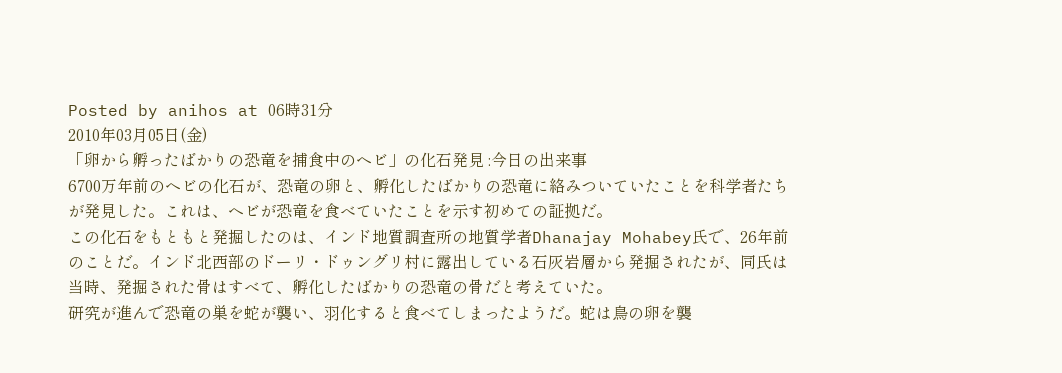Posted by anihos at 06時31分
2010年03月05日(金)
「卵から孵ったばかりの恐竜を捕食中のヘビ」の化石発見 :今日の出来事
6700万年前のヘビの化石が、恐竜の卵と、孵化したばかりの恐竜に絡みついていたことを科学者たちが発見した。これは、ヘビが恐竜を食べていたことを示す初めての証拠だ。
この化石をもともと発掘したのは、インド地質調査所の地質学者Dhanajay Mohabey氏で、26年前のことだ。インド北西部のドーリ・ドゥングリ村に露出している石灰岩層から発掘されたが、同氏は当時、発掘された骨はすべて、孵化したばかりの恐竜の骨だと考えていた。
研究が進んで恐竜の巣を蛇が襲い、羽化すると食べてしまったようだ。蛇は鳥の卵を襲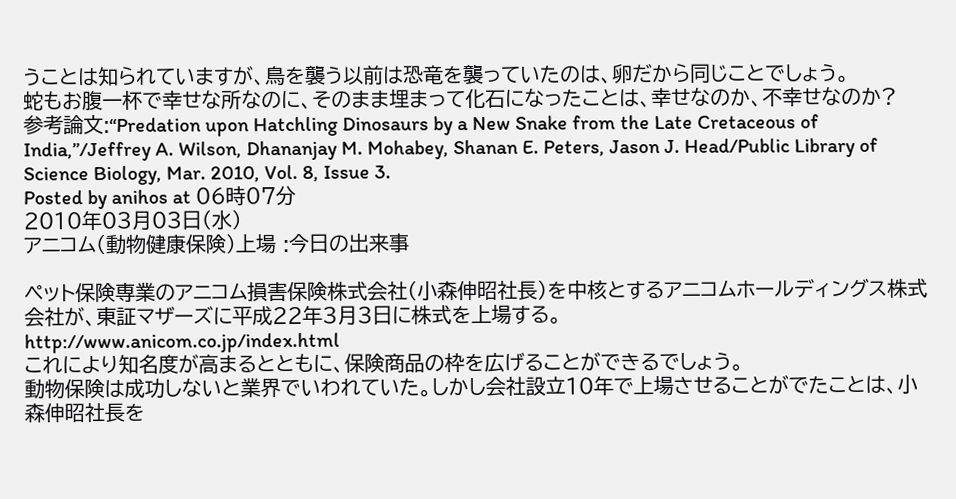うことは知られていますが、鳥を襲う以前は恐竜を襲っていたのは、卵だから同じことでしょう。
蛇もお腹一杯で幸せな所なのに、そのまま埋まって化石になったことは、幸せなのか、不幸せなのか?
参考論文:“Predation upon Hatchling Dinosaurs by a New Snake from the Late Cretaceous of India,”/Jeffrey A. Wilson, Dhananjay M. Mohabey, Shanan E. Peters, Jason J. Head/Public Library of Science Biology, Mar. 2010, Vol. 8, Issue 3.
Posted by anihos at 06時07分
2010年03月03日(水)
アニコム(動物健康保険)上場 :今日の出来事

ペット保険専業のアニコム損害保険株式会社(小森伸昭社長)を中核とするアニコムホールディングス株式会社が、東証マザーズに平成22年3月3日に株式を上場する。
http://www.anicom.co.jp/index.html
これにより知名度が高まるとともに、保険商品の枠を広げることができるでしょう。
動物保険は成功しないと業界でいわれていた。しかし会社設立10年で上場させることがでたことは、小森伸昭社長を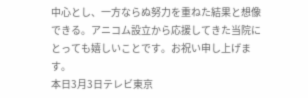中心とし、一方ならぬ努力を重ねた結果と想像できる。アニコム設立から応援してきた当院にとっても嬉しいことです。お祝い申し上げます。
本日3月3日テレビ東京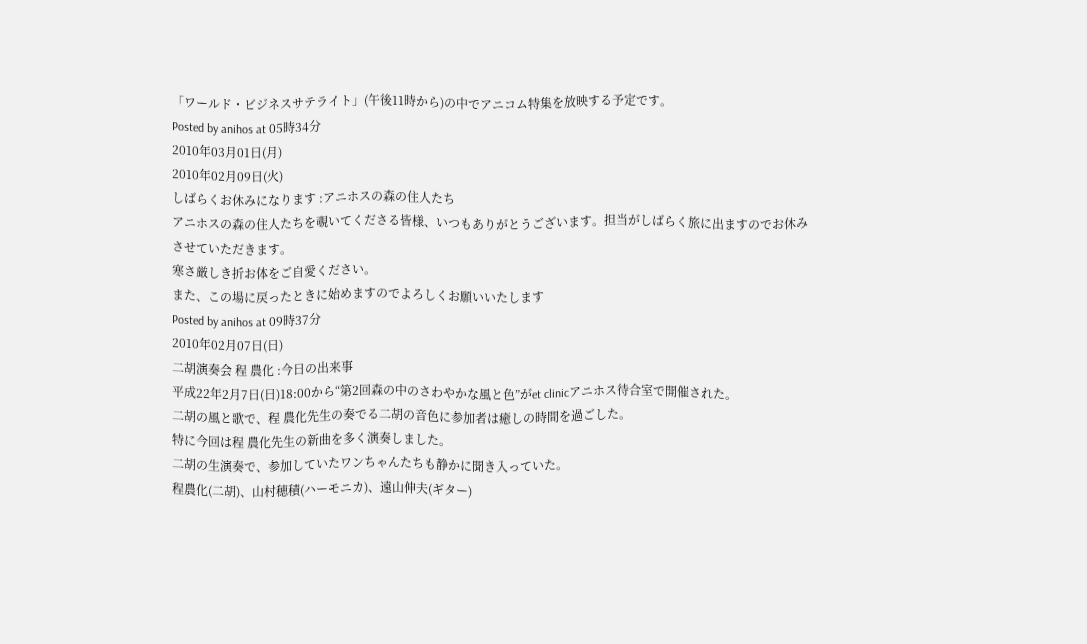「ワールド・ビジネスサテライト」(午後11時から)の中でアニコム特集を放映する予定です。
Posted by anihos at 05時34分
2010年03月01日(月)
2010年02月09日(火)
しばらくお休みになります :アニホスの森の住人たち
アニホスの森の住人たちを覗いてくださる皆様、いつもありがとうございます。担当がしばらく旅に出ますのでお休みさせていただきます。
寒さ厳しき折お体をご自愛ください。
また、この場に戻ったときに始めますのでよろしくお願いいたします
Posted by anihos at 09時37分
2010年02月07日(日)
二胡演奏会 程 農化 :今日の出来事
平成22年2月7日(日)18:00から“第2回森の中のさわやかな風と色”がet clinicアニホス待合室で開催された。
二胡の風と歌で、程 農化先生の奏でる二胡の音色に参加者は癒しの時間を過ごした。
特に今回は程 農化先生の新曲を多く演奏しました。
二胡の生演奏で、参加していたワンちゃんたちも静かに聞き入っていた。
程農化(二胡)、山村穂積(ハーモニカ)、遠山伸夫(ギター)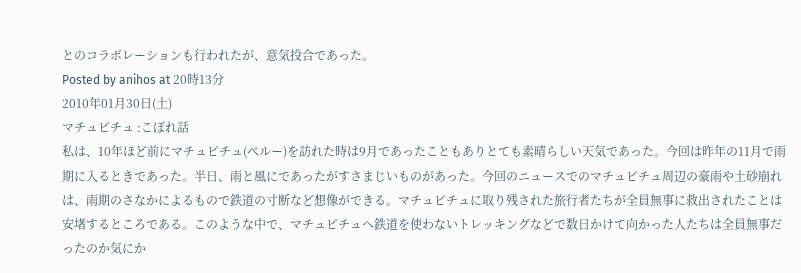とのコラボレーションも行われたが、意気投合であった。
Posted by anihos at 20時13分
2010年01月30日(土)
マチュピチュ :こぼれ話
私は、10年ほど前にマチュピチュ(ぺルー)を訪れた時は9月であったこともありとても素晴らしい天気であった。今回は昨年の11月で雨期に入るときであった。半日、雨と風にであったがすさまじいものがあった。今回のニュースでのマチュピチュ周辺の豪雨や土砂崩れは、雨期のさなかによるもので鉄道の寸断など想像ができる。マチュピチュに取り残された旅行者たちが全員無事に救出されたことは安堵するところである。このような中で、マチュピチュへ鉄道を使わないトレッキングなどで数日かけて向かった人たちは全員無事だったのか気にか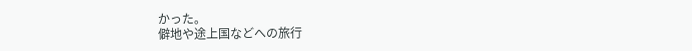かった。
僻地や途上国などへの旅行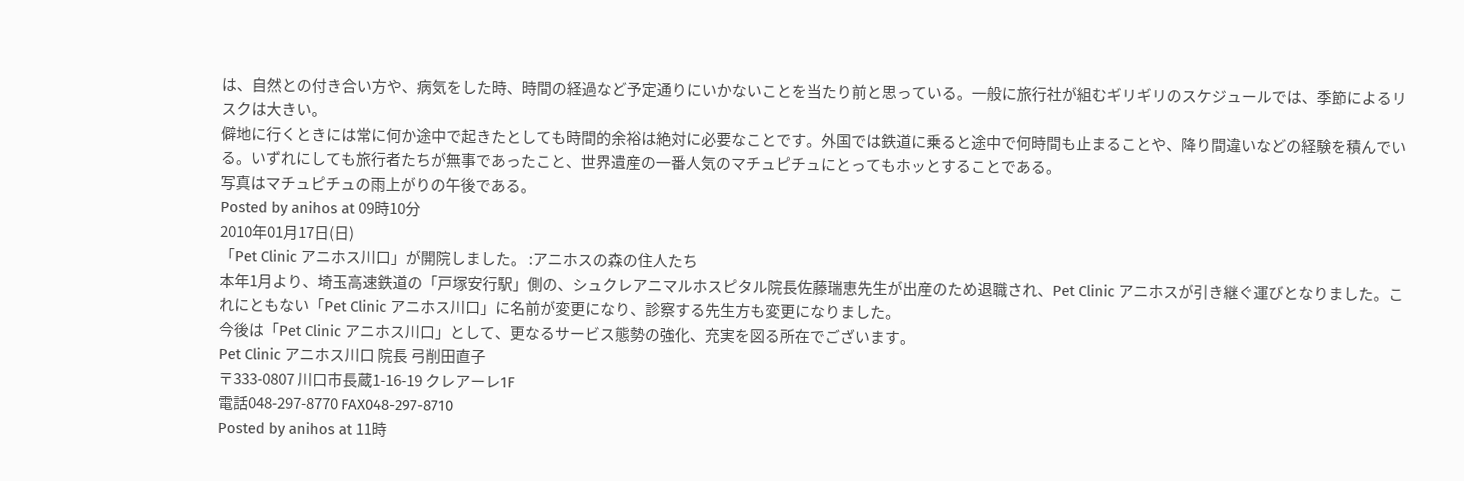は、自然との付き合い方や、病気をした時、時間の経過など予定通りにいかないことを当たり前と思っている。一般に旅行社が組むギリギリのスケジュールでは、季節によるリスクは大きい。
僻地に行くときには常に何か途中で起きたとしても時間的余裕は絶対に必要なことです。外国では鉄道に乗ると途中で何時間も止まることや、降り間違いなどの経験を積んでいる。いずれにしても旅行者たちが無事であったこと、世界遺産の一番人気のマチュピチュにとってもホッとすることである。
写真はマチュピチュの雨上がりの午後である。
Posted by anihos at 09時10分
2010年01月17日(日)
「Pet Clinic アニホス川口」が開院しました。 :アニホスの森の住人たち
本年1月より、埼玉高速鉄道の「戸塚安行駅」側の、シュクレアニマルホスピタル院長佐藤瑞恵先生が出産のため退職され、Pet Clinic アニホスが引き継ぐ運びとなりました。これにともない「Pet Clinic アニホス川口」に名前が変更になり、診察する先生方も変更になりました。
今後は「Pet Clinic アニホス川口」として、更なるサービス態勢の強化、充実を図る所在でございます。
Pet Clinic アニホス川口 院長 弓削田直子
〒333-0807 川口市長蔵1-16-19 クレアーレ1F
電話048-297-8770 FAX048-297-8710
Posted by anihos at 11時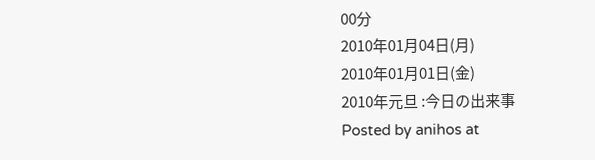00分
2010年01月04日(月)
2010年01月01日(金)
2010年元旦 :今日の出来事
Posted by anihos at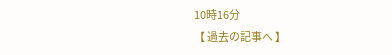10時16分
【 過去の記事へ 】